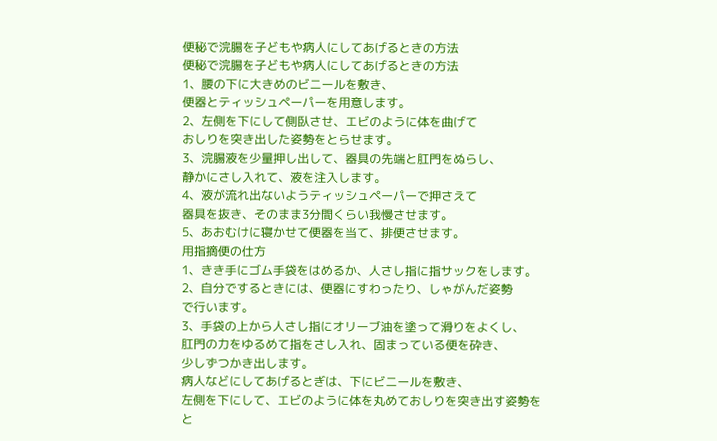便秘で浣腸を子どもや病人にしてあげるときの方法
便秘で浣腸を子どもや病人にしてあげるときの方法
1、腰の下に大きめのビニールを敷き、
便器とティッシュペーパーを用意します。
2、左側を下にして側臥させ、エビのように体を曲げて
おしりを突き出した姿勢をとらせます。
3、浣腸液を少量押し出して、器具の先端と肛門をぬらし、
静かにさし入れて、液を注入します。
4、液が流れ出ないようティッシュペーパーで押さえて
器具を抜き、そのまま3分間くらい我慢させます。
5、あおむけに寝かせて便器を当て、排便させます。
用指摘便の仕方
1、きき手にゴム手袋をはめるか、人さし指に指サックをします。
2、自分でするときには、便器にすわったり、しゃがんだ姿勢
で行います。
3、手袋の上から人さし指にオリーブ油を塗って滑りをよくし、
肛門の力をゆるめて指をさし入れ、固まっている便を砕き、
少しずつかき出します。
病人などにしてあげるとぎは、下にビニールを敷き、
左側を下にして、エビのように体を丸めておしりを突き出す姿勢を
と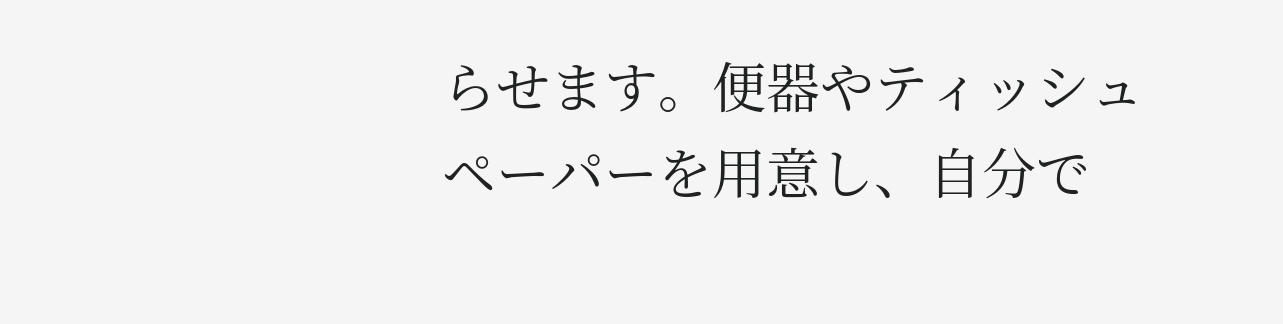らせます。便器やティッシュペーパーを用意し、自分で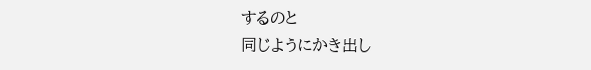するのと
同じようにかき出し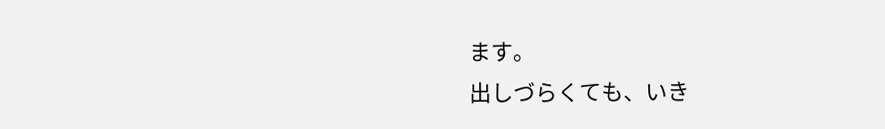ます。
出しづらくても、いき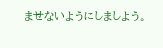ませないようにしましよう。